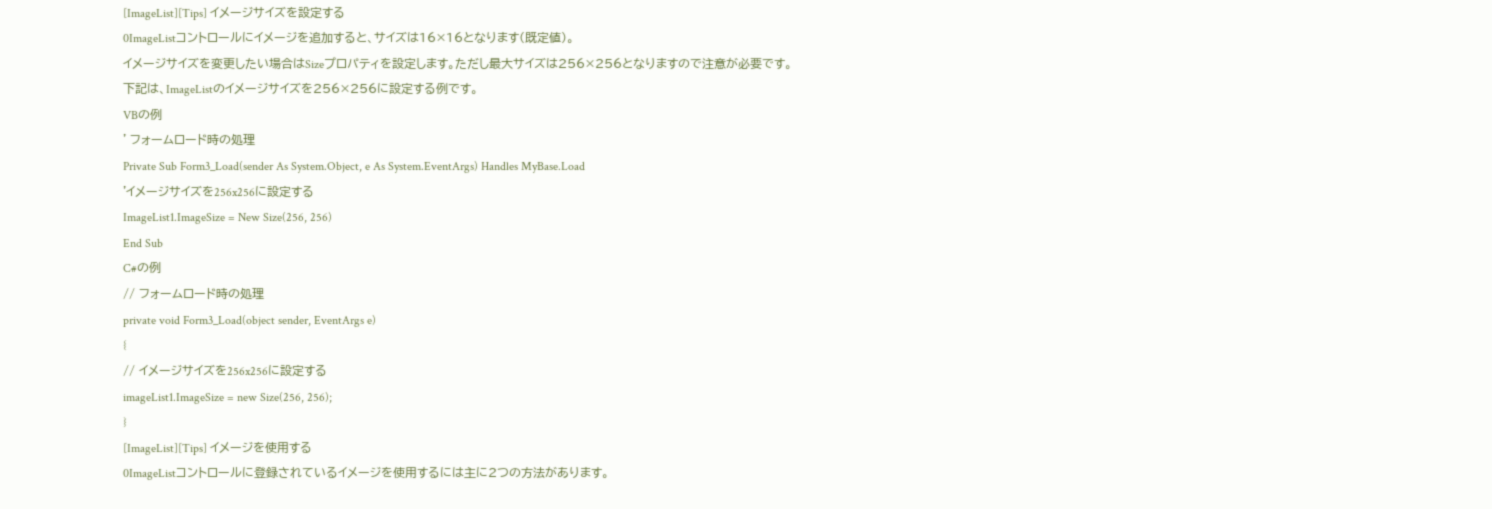[ImageList][Tips] イメージサイズを設定する
0ImageListコントロールにイメージを追加すると、サイズは16×16となります(既定値)。
イメージサイズを変更したい場合はSizeプロパティを設定します。ただし最大サイズは256×256となりますので注意が必要です。
下記は、ImageListのイメージサイズを256×256に設定する例です。
VBの例
' フォームロード時の処理
Private Sub Form3_Load(sender As System.Object, e As System.EventArgs) Handles MyBase.Load
'イメージサイズを256x256に設定する
ImageList1.ImageSize = New Size(256, 256)
End Sub
C#の例
// フォームロード時の処理
private void Form3_Load(object sender, EventArgs e)
{
// イメージサイズを256x256に設定する
imageList1.ImageSize = new Size(256, 256);
}
[ImageList][Tips] イメージを使用する
0ImageListコントロールに登録されているイメージを使用するには主に2つの方法があります。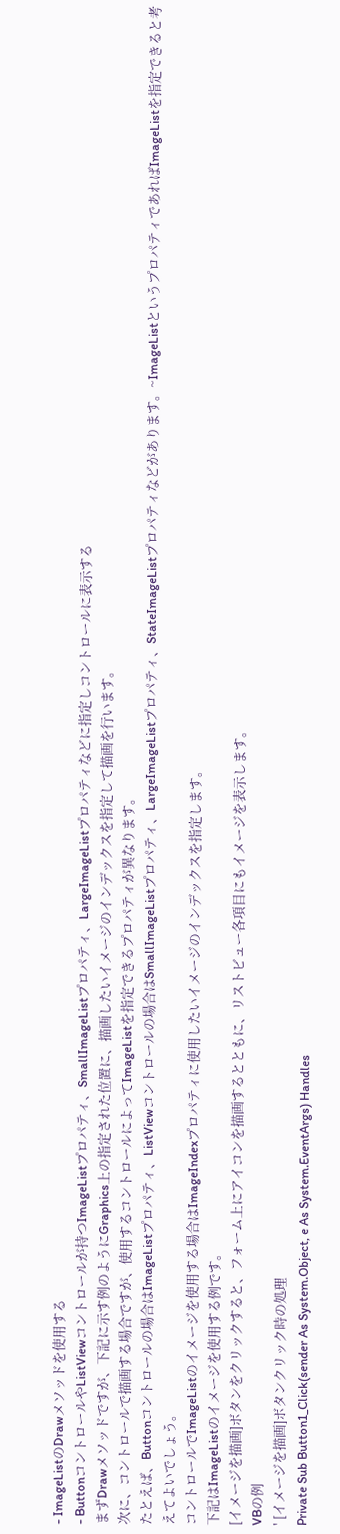- ImageListのDrawメソッドを使用する
- ButtonコントロールやListViewコントロールが持つImageListプロパティ、SmallImageListプロパティ、LargeImageListプロパティなどに指定しコントロールに表示する
まずDrawメソッドですが、下記に示す例のようにGraphics上の指定された位置に、描画したいイメージのインデックスを指定して描画を行います。
次に、コントロールで描画する場合ですが、使用するコントロールによってImageListを指定できるプロパティが異なります。
たとえば、Buttonコントロールの場合はImageListプロパティ、ListViewコントロールの場合はSmallImageListプロパティ、LargeImageListプロパティ、StateImageListプロパティなどがあります。~ImageListというプロパティであればImageListを指定できると考えてよいでしょう。
コントロールでImageListのイメージを使用する場合はImageIndexプロパティに使用したいイメージのインデックスを指定します。
下記はImageListのイメージを使用する例です。
[イメージを描画]ボタンをクリックすると、フォーム上にアイコンを描画するとともに、リストビュー各項目にもイメージを表示します。
VBの例
' [イメージを描画]ボタンクリック時の処理
Private Sub Button1_Click(sender As System.Object, e As System.EventArgs) Handles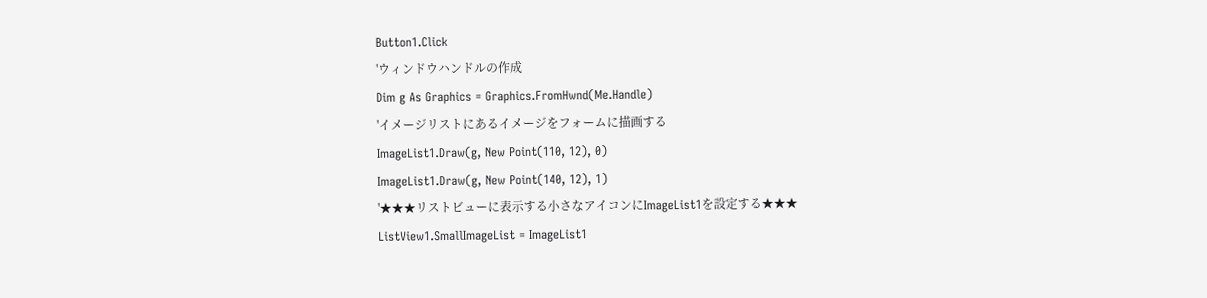Button1.Click
'ウィンドウハンドルの作成
Dim g As Graphics = Graphics.FromHwnd(Me.Handle)
'イメージリストにあるイメージをフォームに描画する
ImageList1.Draw(g, New Point(110, 12), 0)
ImageList1.Draw(g, New Point(140, 12), 1)
'★★★リストビューに表示する小さなアイコンにImageList1を設定する★★★
ListView1.SmallImageList = ImageList1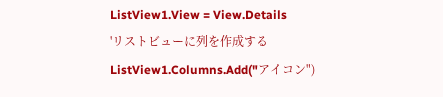ListView1.View = View.Details
'リストビューに列を作成する
ListView1.Columns.Add("アイコン")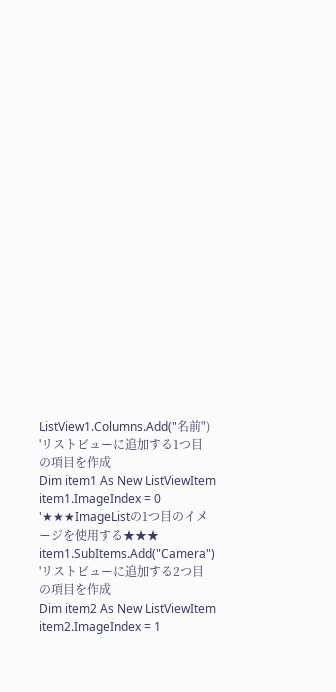ListView1.Columns.Add("名前")
'リストビューに追加する1つ目の項目を作成
Dim item1 As New ListViewItem
item1.ImageIndex = 0 '★★★ImageListの1つ目のイメージを使用する★★★
item1.SubItems.Add("Camera")
'リストビューに追加する2つ目の項目を作成
Dim item2 As New ListViewItem
item2.ImageIndex = 1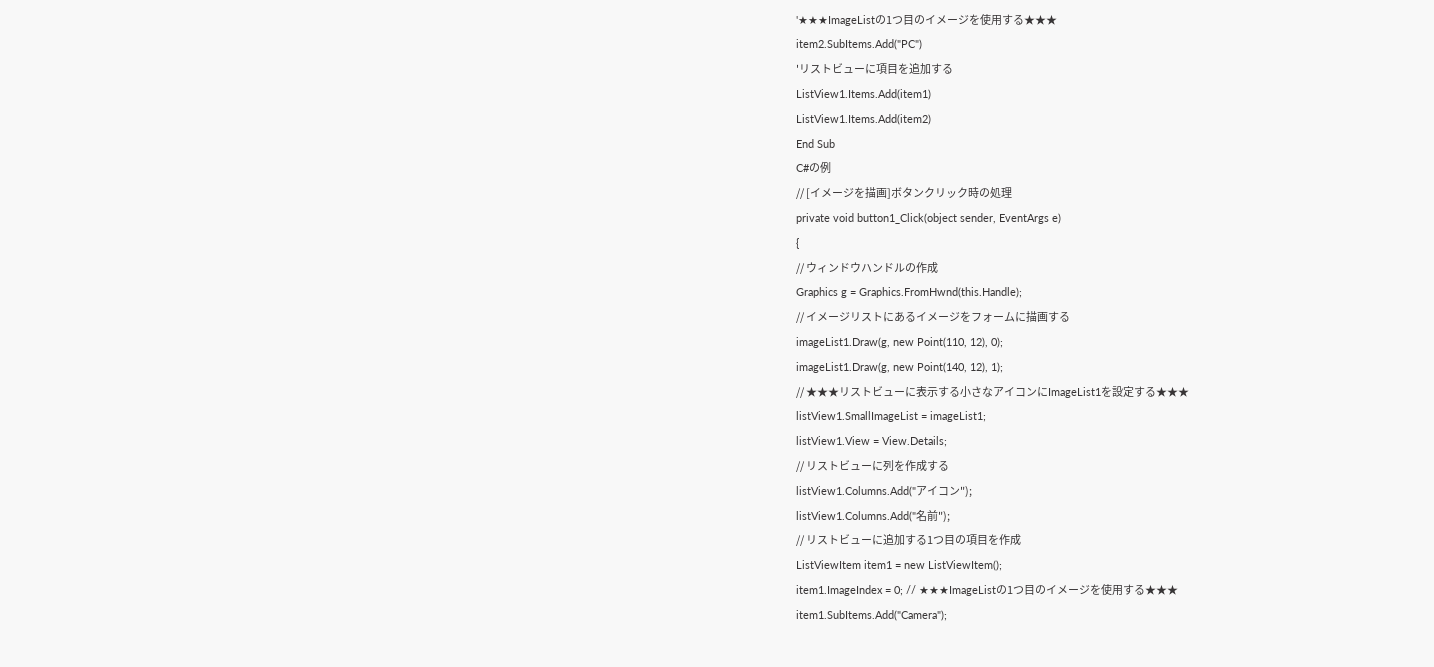'★★★ImageListの1つ目のイメージを使用する★★★
item2.SubItems.Add("PC")
'リストビューに項目を追加する
ListView1.Items.Add(item1)
ListView1.Items.Add(item2)
End Sub
C#の例
// [イメージを描画]ボタンクリック時の処理
private void button1_Click(object sender, EventArgs e)
{
// ウィンドウハンドルの作成
Graphics g = Graphics.FromHwnd(this.Handle);
// イメージリストにあるイメージをフォームに描画する
imageList1.Draw(g, new Point(110, 12), 0);
imageList1.Draw(g, new Point(140, 12), 1);
// ★★★リストビューに表示する小さなアイコンにImageList1を設定する★★★
listView1.SmallImageList = imageList1;
listView1.View = View.Details;
// リストビューに列を作成する
listView1.Columns.Add("アイコン");
listView1.Columns.Add("名前");
// リストビューに追加する1つ目の項目を作成
ListViewItem item1 = new ListViewItem();
item1.ImageIndex = 0; // ★★★ImageListの1つ目のイメージを使用する★★★
item1.SubItems.Add("Camera");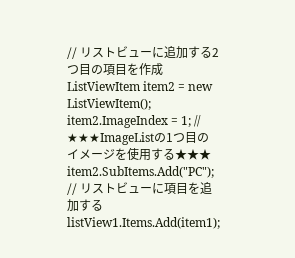// リストビューに追加する2つ目の項目を作成
ListViewItem item2 = new ListViewItem();
item2.ImageIndex = 1; // ★★★ImageListの1つ目のイメージを使用する★★★
item2.SubItems.Add("PC");
// リストビューに項目を追加する
listView1.Items.Add(item1);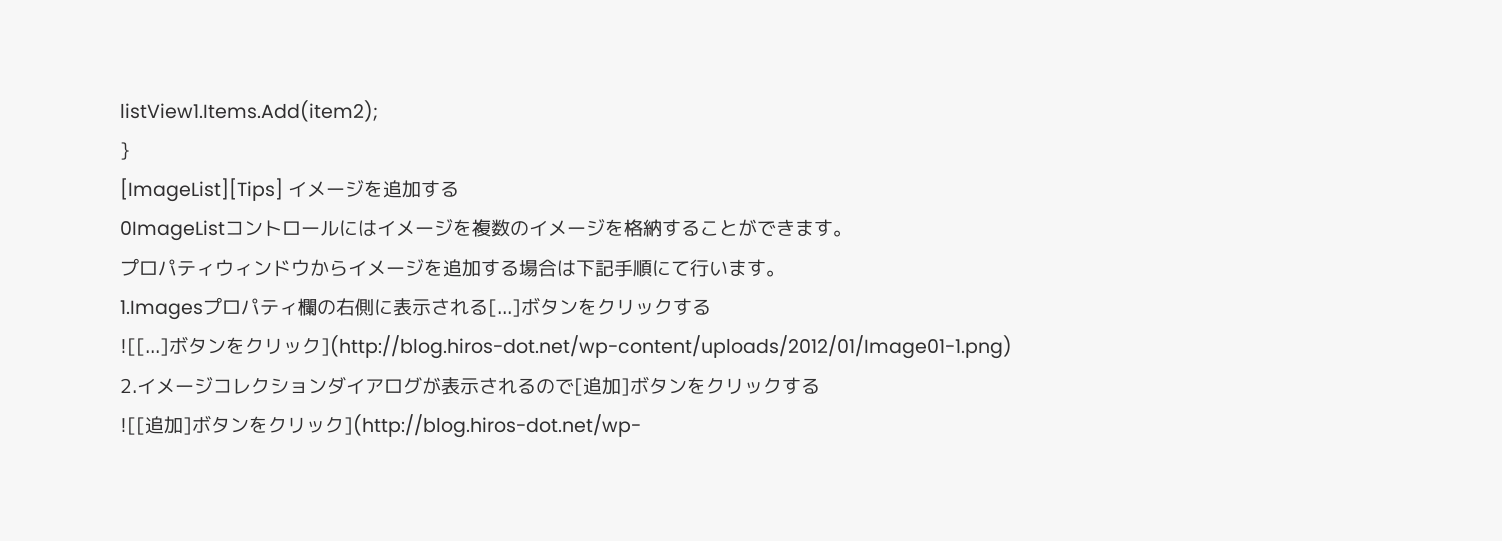listView1.Items.Add(item2);
}
[ImageList][Tips] イメージを追加する
0ImageListコントロールにはイメージを複数のイメージを格納することができます。
プロパティウィンドウからイメージを追加する場合は下記手順にて行います。
1.Imagesプロパティ欄の右側に表示される[...]ボタンをクリックする
![[...]ボタンをクリック](http://blog.hiros-dot.net/wp-content/uploads/2012/01/Image01-1.png)
2.イメージコレクションダイアログが表示されるので[追加]ボタンをクリックする
![[追加]ボタンをクリック](http://blog.hiros-dot.net/wp-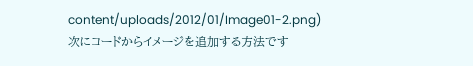content/uploads/2012/01/Image01-2.png)
次にコードからイメージを追加する方法です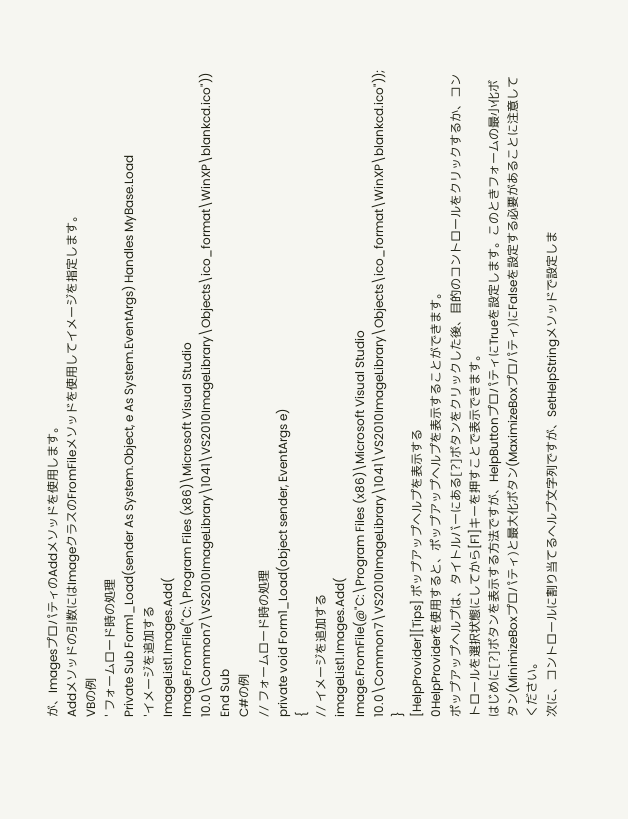が、ImagesプロパティのAddメソッドを使用します。
Addメソッドの引数にはImageクラスのFromFileメソッドを使用してイメージを指定します。
VBの例
' フォームロード時の処理
Private Sub Form1_Load(sender As System.Object, e As System.EventArgs) Handles MyBase.Load
'イメージを追加する
ImageList1.Images.Add(
Image.FromFile("C:\Program Files (x86)\Microsoft Visual Studio 10.0\Common7\VS2010ImageLibrary\1041\VS2010ImageLibrary\Objects\ico_format\WinXP\blankcd.ico"))
End Sub
C#の例
// フォームロード時の処理
private void Form1_Load(object sender, EventArgs e)
{
// イメージを追加する
imageList1.Images.Add(
Image.FromFile(@"C:\Program Files (x86)\Microsoft Visual Studio 10.0\Common7\VS2010ImageLibrary\1041\VS2010ImageLibrary\Objects\ico_format\WinXP\blankcd.ico"));
}
[HelpProvider][Tips] ポップアップヘルプを表示する
0HelpProviderを使用すると、ポップアップヘルプを表示することができます。
ポップアップヘルプは、タイトルバーにある[?]ボタンをクリックした後、目的のコントロールをクリックするか、コントロールを選択状態にしてから[F1]キーを押すことで表示できます。
はじめに[?]ボタンを表示する方法ですが、HelpButtonプロパティにTrueを設定します。このときフォームの最小化ボタン(MinimizeBoxプロパティ)と最大化ボタン(MaximizeBoxプロパティ)にFalseを設定する必要があることに注意してください。
次に、コントロールに割り当てるヘルプ文字列ですが、SetHelpStringメソッドで設定しま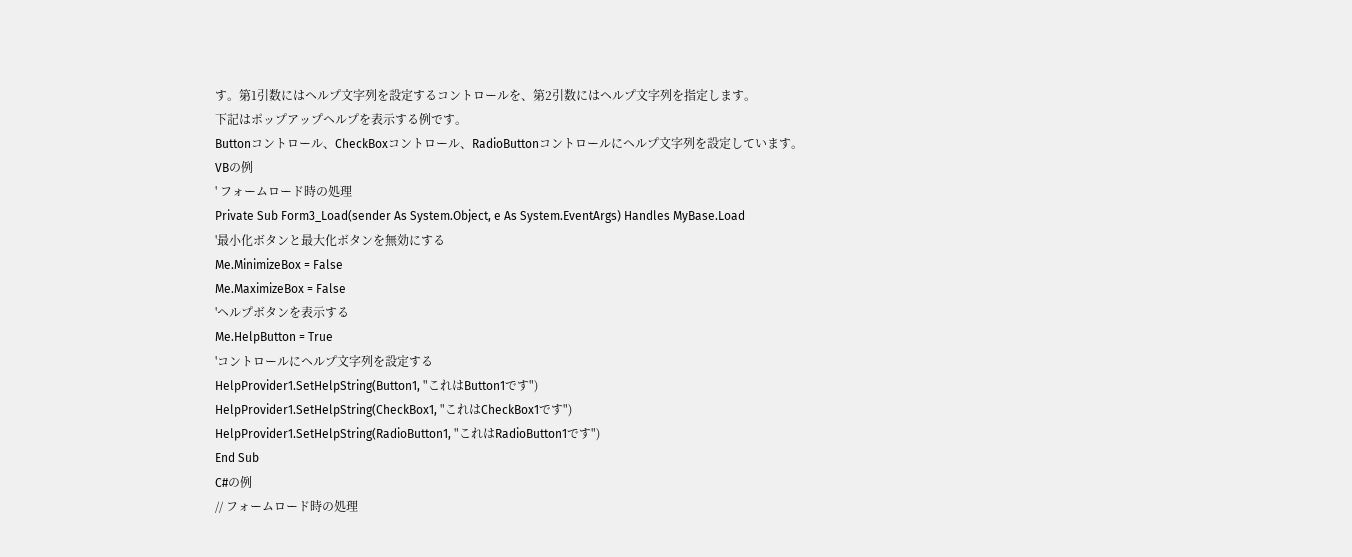す。第1引数にはヘルプ文字列を設定するコントロールを、第2引数にはヘルプ文字列を指定します。
下記はポップアップヘルプを表示する例です。
Buttonコントロール、CheckBoxコントロール、RadioButtonコントロールにヘルプ文字列を設定しています。
VBの例
' フォームロード時の処理
Private Sub Form3_Load(sender As System.Object, e As System.EventArgs) Handles MyBase.Load
'最小化ボタンと最大化ボタンを無効にする
Me.MinimizeBox = False
Me.MaximizeBox = False
'ヘルプボタンを表示する
Me.HelpButton = True
'コントロールにヘルプ文字列を設定する
HelpProvider1.SetHelpString(Button1, "これはButton1です")
HelpProvider1.SetHelpString(CheckBox1, "これはCheckBox1です")
HelpProvider1.SetHelpString(RadioButton1, "これはRadioButton1です")
End Sub
C#の例
// フォームロード時の処理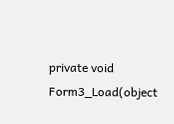private void Form3_Load(object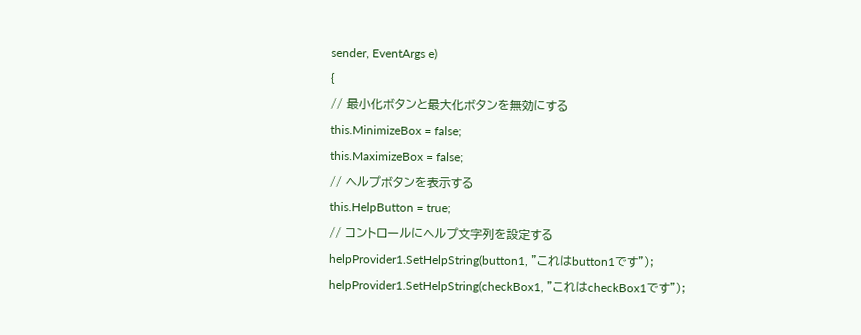sender, EventArgs e)
{
// 最小化ボタンと最大化ボタンを無効にする
this.MinimizeBox = false;
this.MaximizeBox = false;
// ヘルプボタンを表示する
this.HelpButton = true;
// コントロールにヘルプ文字列を設定する
helpProvider1.SetHelpString(button1, "これはbutton1です");
helpProvider1.SetHelpString(checkBox1, "これはcheckBox1です");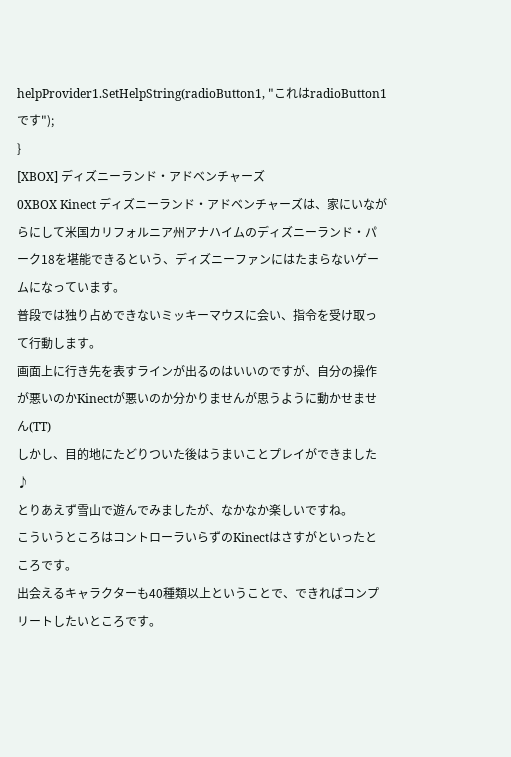helpProvider1.SetHelpString(radioButton1, "これはradioButton1です");
}
[XBOX] ディズニーランド・アドベンチャーズ
0XBOX Kinect ディズニーランド・アドベンチャーズは、家にいながらにして米国カリフォルニア州アナハイムのディズニーランド・パーク18を堪能できるという、ディズニーファンにはたまらないゲームになっています。
普段では独り占めできないミッキーマウスに会い、指令を受け取って行動します。
画面上に行き先を表すラインが出るのはいいのですが、自分の操作が悪いのかKinectが悪いのか分かりませんが思うように動かせません(TT)
しかし、目的地にたどりついた後はうまいことプレイができました♪
とりあえず雪山で遊んでみましたが、なかなか楽しいですね。
こういうところはコントローラいらずのKinectはさすがといったところです。
出会えるキャラクターも40種類以上ということで、できればコンプリートしたいところです。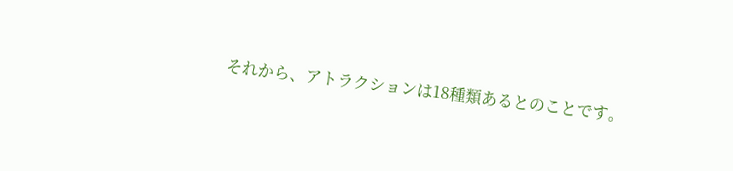それから、アトラクションは18種類あるとのことです。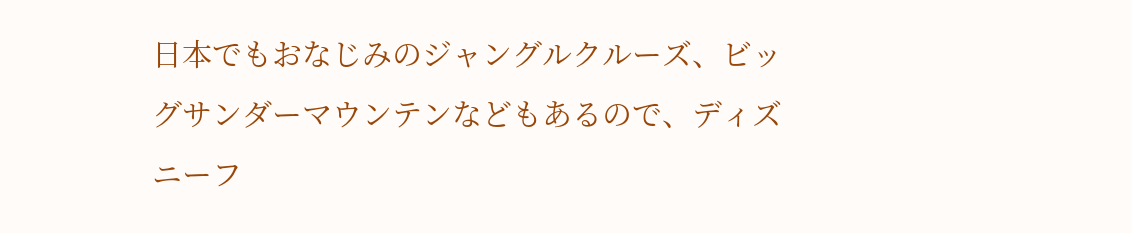日本でもおなじみのジャングルクルーズ、ビッグサンダーマウンテンなどもあるので、ディズニーフ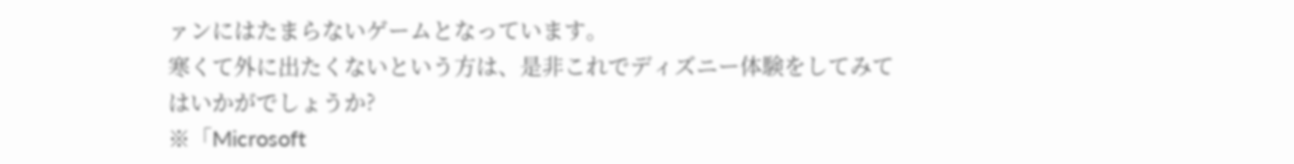ァンにはたまらないゲームとなっています。
寒くて外に出たくないという方は、是非これでディズニー体験をしてみてはいかがでしょうか?
※「Microsoft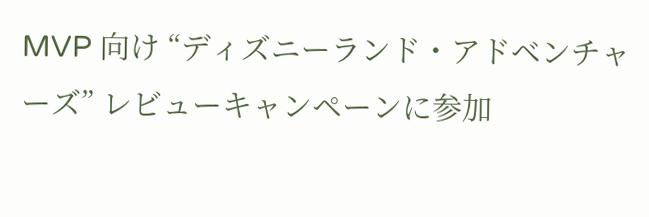MVP 向け “ディズニーランド・アドベンチャーズ” レビューキャンペーンに参加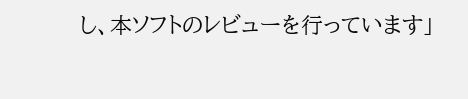し、本ソフトのレビューを行っています」